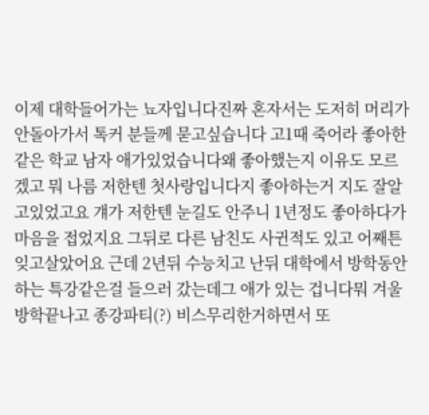이제 대학들어가는 뇨자입니다진짜 혼자서는 도저히 머리가 안돌아가서 톡커 분들께 묻고싶습니다 고1때 죽어라 좋아한 같은 학교 남자 애가있었습니다왜 좋아했는지 이유도 모르겠고 뭐 나름 저한텐 첫사랑입니다지 좋아하는거 지도 잘알고있었고요 걔가 저한텐 눈길도 안주니 1년정도 좋아하다가 마음을 접었지요 그뒤로 다른 남친도 사귄적도 있고 어째튼 잊고살았어요 근데 2년뒤 수능치고 난뒤 대학에서 방학동안하는 특강같은걸 들으러 갔는데그 애가 있는 겁니다뭐 겨울방학끝나고 종강파티(?) 비스무리한거하면서 또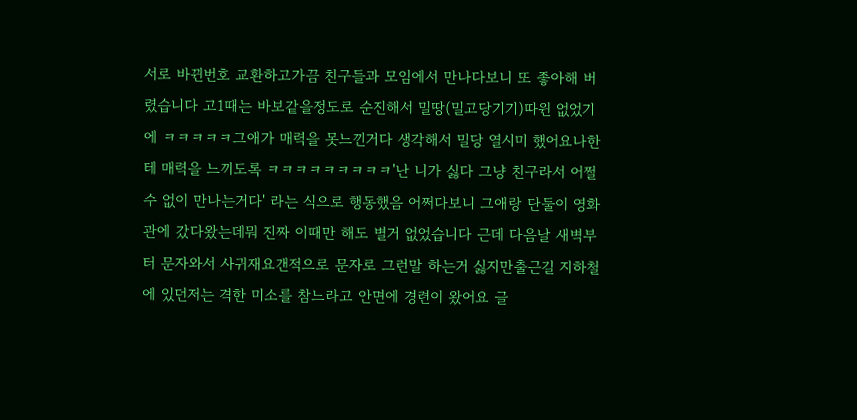서로 바뀐번호 교환하고가끔 친구들과 모임에서 만나다보니 또 좋아해 버렸습니다 고1때는 바보같을정도로 순진해서 밀땅(밀고당기기)따윈 없었기에 ㅋㅋㅋㅋㅋ그애가 매력을 못느낀거다 생각해서 밀당 열시미 했어요나한테 매력을 느끼도록 ㅋㅋㅋㅋㅋㅋㅋㅋㅋ'난 니가 싫다 그냥 친구라서 어쩔수 없이 만나는거다' 라는 식으로 행동했음 어쩌다보니 그애랑 단둘이 영화관에 갔다왔는데뭐 진짜 이때만 해도 별거 없었습니다 근데 다음날 새벽부터 문자와서 사귀재요갠적으로 문자로 그런말 하는거 싫지만출근길 지하철에 있던저는 격한 미소를 참느라고 안면에 경련이 왔어요 글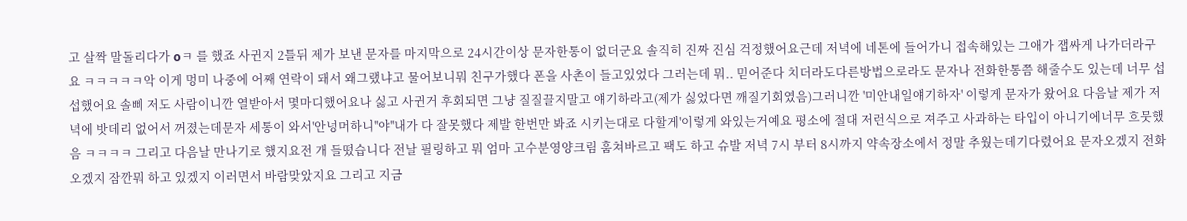고 살짝 말돌리다가 oㅋ 를 했죠 사귄지 2틀뒤 제가 보낸 문자를 마지막으로 24시간이상 문자한통이 없더군요 솔직히 진짜 진심 걱정했어요근데 저녁에 네톤에 들어가니 접속해있는 그애가 잽싸게 나가더라구요 ㅋㅋㅋㅋㅋ악 이게 멍미 나중에 어째 연락이 돼서 왜그랬냐고 물어보니뭐 친구가했다 폰을 사촌이 들고있었다 그러는데 뭐.. 믿어준다 치더라도다른방법으로라도 문자나 전화한통쯤 해줄수도 있는데 너무 섭섭했어요 솔삐 저도 사람이니깐 열받아서 몇마디했어요나 싫고 사귄거 후회되면 그냥 질질끌지말고 얘기하라고(제가 싫었다면 깨질기회였음)그러니깐 '미안내일얘기하자' 이렇게 문자가 왔어요 다음날 제가 저녁에 밧데리 없어서 꺼졌는데문자 세통이 와서'안넝머하니''야''내가 다 잘못했다 제발 한번만 봐죠 시키는대로 다할게'이렇게 와있는거예요 평소에 절대 저런식으로 져주고 사과하는 타입이 아니기에너무 흐뭇했음 ㅋㅋㅋㅋ 그리고 다음날 만나기로 했지요전 개 들떴습니다 전날 필링하고 뭐 엄마 고수분영양크림 훔쳐바르고 팩도 하고 슈발 저녁 7시 부터 8시까지 약속장소에서 정말 추웠는데기다렸어요 문자오겠지 전화오겠지 잠깐뭐 하고 있겠지 이러면서 바람맞았지요 그리고 지금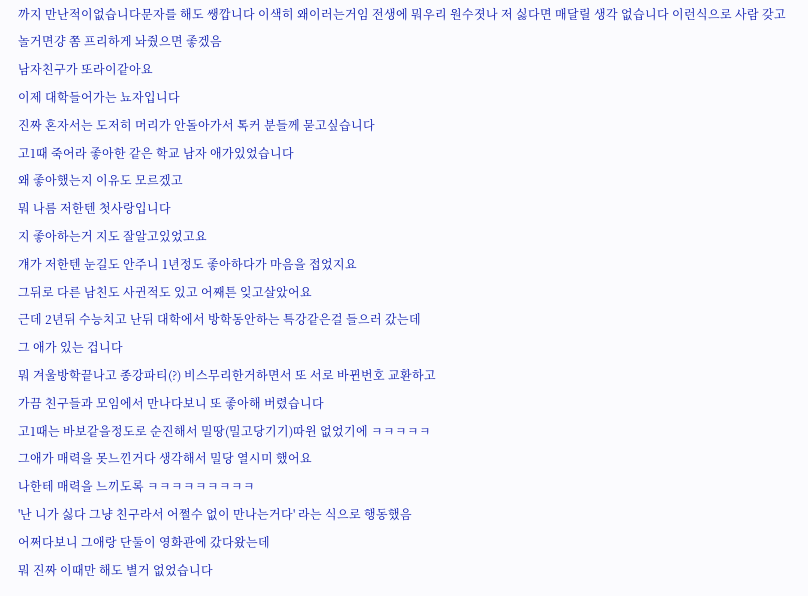까지 만난적이없습니다문자를 해도 쌩깝니다 이색히 왜이러는거임 전생에 뭐우리 원수졋나 저 싫다면 매달릴 생각 없습니다 이런식으로 사람 갖고 놀거면걍 쫌 프리하게 놔줬으면 좋겠음
남자친구가 또라이같아요
이제 대학들어가는 뇨자입니다
진짜 혼자서는 도저히 머리가 안돌아가서 톡커 분들께 묻고싶습니다
고1때 죽어라 좋아한 같은 학교 남자 애가있었습니다
왜 좋아했는지 이유도 모르겠고
뭐 나름 저한텐 첫사랑입니다
지 좋아하는거 지도 잘알고있었고요
걔가 저한텐 눈길도 안주니 1년정도 좋아하다가 마음을 접었지요
그뒤로 다른 남친도 사귄적도 있고 어째튼 잊고살았어요
근데 2년뒤 수능치고 난뒤 대학에서 방학동안하는 특강같은걸 들으러 갔는데
그 애가 있는 겁니다
뭐 겨울방학끝나고 종강파티(?) 비스무리한거하면서 또 서로 바뀐번호 교환하고
가끔 친구들과 모임에서 만나다보니 또 좋아해 버렸습니다
고1때는 바보같을정도로 순진해서 밀땅(밀고당기기)따윈 없었기에 ㅋㅋㅋㅋㅋ
그애가 매력을 못느낀거다 생각해서 밀당 열시미 했어요
나한테 매력을 느끼도록 ㅋㅋㅋㅋㅋㅋㅋㅋㅋ
'난 니가 싫다 그냥 친구라서 어쩔수 없이 만나는거다' 라는 식으로 행동했음
어쩌다보니 그애랑 단둘이 영화관에 갔다왔는데
뭐 진짜 이때만 해도 별거 없었습니다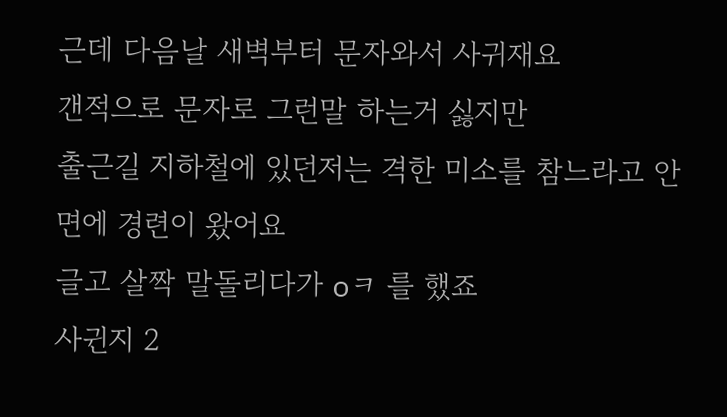근데 다음날 새벽부터 문자와서 사귀재요
갠적으로 문자로 그런말 하는거 싫지만
출근길 지하철에 있던저는 격한 미소를 참느라고 안면에 경련이 왔어요
글고 살짝 말돌리다가 oㅋ 를 했죠
사귄지 2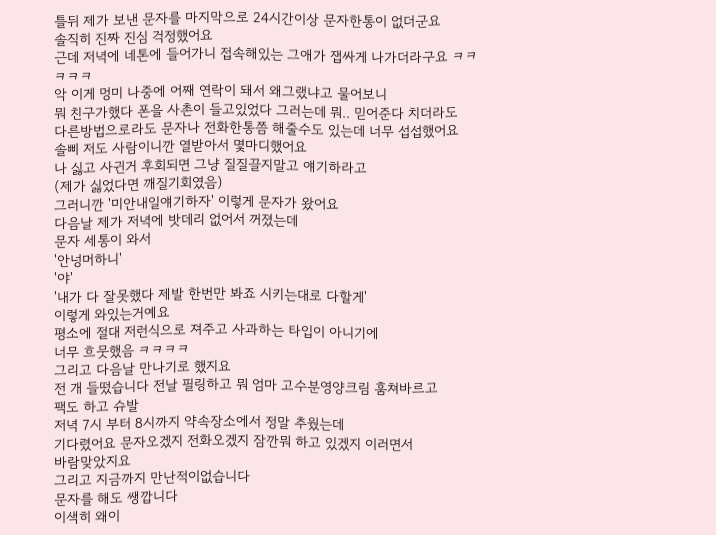틀뒤 제가 보낸 문자를 마지막으로 24시간이상 문자한통이 없더군요
솔직히 진짜 진심 걱정했어요
근데 저녁에 네톤에 들어가니 접속해있는 그애가 잽싸게 나가더라구요 ㅋㅋㅋㅋㅋ
악 이게 멍미 나중에 어째 연락이 돼서 왜그랬냐고 물어보니
뭐 친구가했다 폰을 사촌이 들고있었다 그러는데 뭐.. 믿어준다 치더라도
다른방법으로라도 문자나 전화한통쯤 해줄수도 있는데 너무 섭섭했어요
솔삐 저도 사람이니깐 열받아서 몇마디했어요
나 싫고 사귄거 후회되면 그냥 질질끌지말고 얘기하라고
(제가 싫었다면 깨질기회였음)
그러니깐 '미안내일얘기하자' 이렇게 문자가 왔어요
다음날 제가 저녁에 밧데리 없어서 꺼졌는데
문자 세통이 와서
'안넝머하니'
'야'
'내가 다 잘못했다 제발 한번만 봐죠 시키는대로 다할게'
이렇게 와있는거예요
평소에 절대 저런식으로 져주고 사과하는 타입이 아니기에
너무 흐뭇했음 ㅋㅋㅋㅋ
그리고 다음날 만나기로 했지요
전 개 들떴습니다 전날 필링하고 뭐 엄마 고수분영양크림 훔쳐바르고
팩도 하고 슈발
저녁 7시 부터 8시까지 약속장소에서 정말 추웠는데
기다렸어요 문자오겠지 전화오겠지 잠깐뭐 하고 있겠지 이러면서
바람맞았지요
그리고 지금까지 만난적이없습니다
문자를 해도 쌩깝니다
이색히 왜이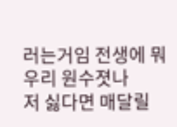러는거임 전생에 뭐우리 원수졋나
저 싫다면 매달릴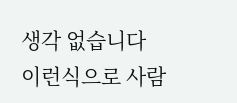생각 없습니다
이런식으로 사람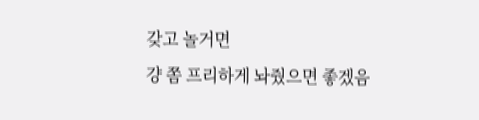갖고 놀거면
걍 쫌 프리하게 놔줬으면 좋겠음